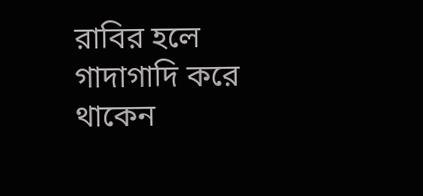রাবির হলে গাদাগাদি করে থাকেন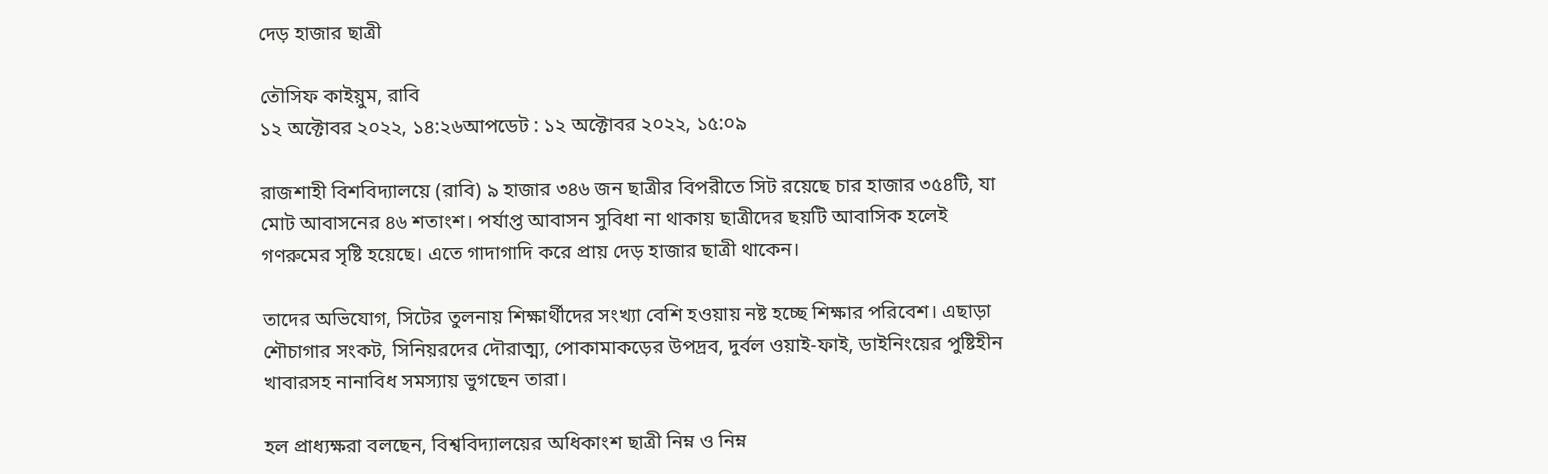দেড় হাজার ছাত্রী

তৌসিফ কাইয়ুম, রাবি
১২ অক্টোবর ২০২২, ১৪:২৬আপডেট : ১২ অক্টোবর ২০২২, ১৫:০৯

রাজশাহী বিশবিদ্যালয়ে (রাবি) ৯ হাজার ৩৪৬ জন ছাত্রীর বিপরীতে সিট রয়েছে চার হাজার ৩৫৪টি, যা মোট আবাসনের ৪৬ শতাংশ। পর্যাপ্ত আবাসন সুবিধা না থাকায় ছাত্রীদের ছয়টি আবাসিক হলেই গণরুমের সৃষ্টি হয়েছে। এতে গাদাগাদি করে প্রায় দেড় হাজার ছাত্রী থাকেন।

তাদের অভিযোগ, সিটের তুলনায় শিক্ষার্থীদের সংখ্যা বেশি হওয়ায় নষ্ট হচ্ছে শিক্ষার পরিবেশ। এছাড়া শৌচাগার সংকট, সিনিয়রদের দৌরাত্ম্য, পোকামাকড়ের উপদ্রব, দুর্বল ওয়াই-ফাই, ডাইনিংয়ের পুষ্টিহীন খাবারসহ নানাবিধ সমস্যায় ভুগছেন তারা।

হল প্রাধ্যক্ষরা বলছেন, বিশ্ববিদ্যালয়ের অধিকাংশ ছাত্রী নিম্ন ও নিম্ন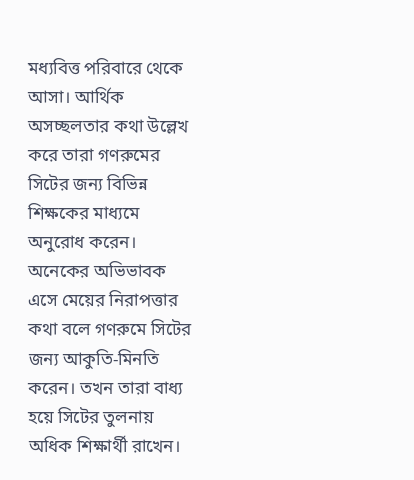মধ্যবিত্ত পরিবারে থেকে আসা। আর্থিক অসচ্ছলতার কথা উল্লেখ করে তারা গণরুমের সিটের জন্য বিভিন্ন শিক্ষকের মাধ্যমে অনুরোধ করেন। অনেকের অভিভাবক এসে মেয়ের নিরাপত্তার কথা বলে গণরুমে সিটের জন্য আকুতি-মিনতি করেন। তখন তারা বাধ্য হয়ে সিটের তুলনায় অধিক শিক্ষার্থী রাখেন।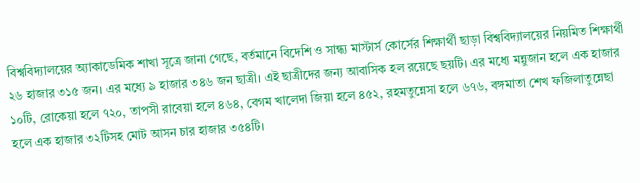বিশ্ববিদ্যালয়ের অ্যাকাডেমিক শাখা সূত্রে জানা গেছে, বর্তমানে বিদেশি ও সান্ধ্য মাস্টার্স কোর্সের শিক্ষার্থী ছাড়া বিশ্ববিদ্যালয়ের নিয়মিত শিক্ষার্থী ২৬ হাজার ৩১৫ জন। এর মধ্যে ৯ হাজার ৩৪৬ জন ছাত্রী। এই ছাত্রীদের জন্য আবাসিক হল রয়েছে ছয়টি। এর মধ্যে মন্নুজান হলে এক হাজার ১০টি, রোকেয়া হলে ৭২০, তাপসী রাবেয়া হলে ৪৬৪, বেগম খালেদা জিয়া হলে ৪৫২, রহমতুন্নেসা হলে ৬৭৬, বঙ্গমাতা শেখ ফজিলাতুন্নেছা হলে এক হাজার ৩২টিসহ মোট আসন চার হাজার ৩৫৪টি।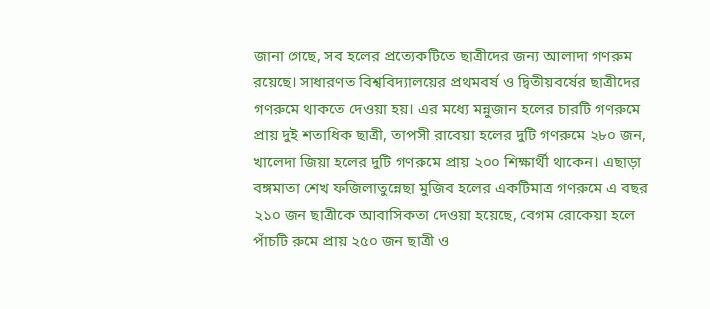জানা গেছে, সব হলের প্রত্যেকটিতে ছাত্রীদের জন্য আলাদা গণরুম রয়েছে। সাধারণত বিশ্ববিদ্যালয়ের প্রথমবর্ষ ও দ্বিতীয়বর্ষের ছাত্রীদের গণরুমে থাকতে দেওয়া হয়। এর মধ্যে মন্নুজান হলের চারটি গণরুমে প্রায় দুই শতাধিক ছাত্রী, তাপসী রাবেয়া হলের দুটি গণরুমে ২৮০ জন, খালেদা জিয়া হলের দুটি গণরুমে প্রায় ২০০ শিক্ষার্থী থাকেন। এছাড়া বঙ্গমাতা শেখ ফজিলাতুন্নেছা মুজিব হলের একটিমাত্র গণরুমে এ বছর ২১০ জন ছাত্রীকে আবাসিকতা দেওয়া হয়েছে, বেগম রোকেয়া হলে পাঁচটি রুমে প্রায় ২৫০ জন ছাত্রী ও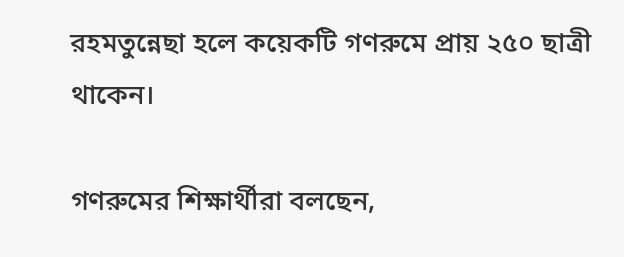রহমতুন্নেছা হলে কয়েকটি গণরুমে প্রায় ২৫০ ছাত্রী থাকেন।

গণরুমের শিক্ষার্থীরা বলছেন,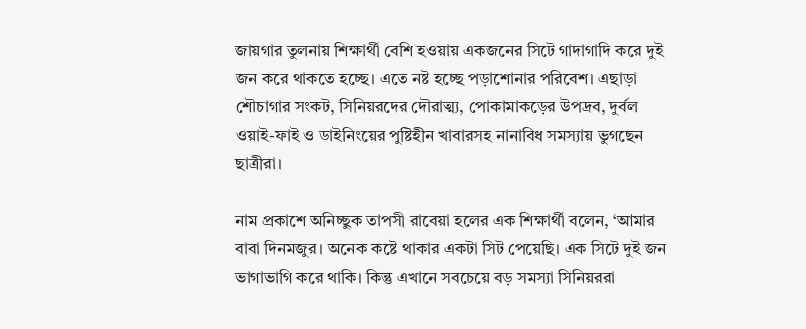জায়গার তুলনায় শিক্ষার্থী বেশি হওয়ায় একজনের সিটে গাদাগাদি করে দুই জন করে থাকতে হচ্ছে। এতে নষ্ট হচ্ছে পড়াশোনার পরিবেশ। এছাড়া শৌচাগার সংকট, সিনিয়রদের দৌরাত্ম্য, পোকামাকড়ের উপদ্রব, দুর্বল ওয়াই-ফাই ও ডাইনিংয়ের পুষ্টিহীন খাবারসহ নানাবিধ সমস্যায় ভুগছেন ছাত্রীরা।

নাম প্রকাশে অনিচ্ছুক তাপসী রাবেয়া হলের এক শিক্ষার্থী বলেন, ‘আমার বাবা দিনমজুর। অনেক কষ্টে থাকার একটা সিট পেয়েছি। এক সিটে দুই জন ভাগাভাগি করে থাকি। কিন্তু এখানে সবচেয়ে বড় সমস্যা সিনিয়ররা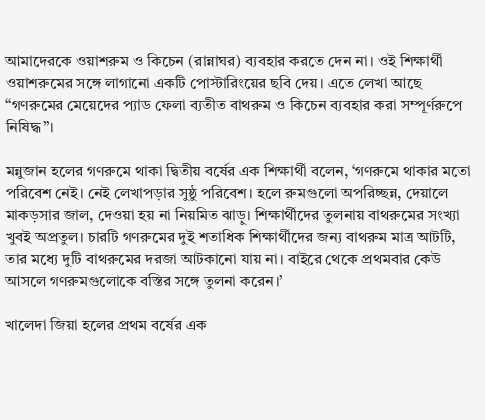আমাদেরকে ওয়াশরুম ও কিচেন (রান্নাঘর) ব্যবহার করতে দেন না। ওই শিক্ষার্থী ওয়াশরুমের সঙ্গে লাগানো একটি পোস্টারিংয়ের ছবি দেয়। এতে লেখা আছে ‘‘গণরুমের মেয়েদের প্যাড ফেলা ব্যতীত বাথরুম ও কিচেন ব্যবহার করা সম্পূর্ণরুপে নিষিদ্ধ’’।

মন্নুজান হলের গণরুমে থাকা দ্বিতীয় বর্ষের এক শিক্ষার্থী বলেন, ‘গণরুমে থাকার মতো পরিবেশ নেই। নেই লেখাপড়ার সুষ্ঠু পরিবেশ। হলে রুমগুলো অপরিচ্ছন্ন, দেয়ালে মাকড়সার জাল, দেওয়া হয় না নিয়মিত ঝাড়ু। শিক্ষার্থীদের তুলনায় বাথরুমের সংখ্যা খুবই অপ্রতুল। চারটি গণরুমের দুই শতাধিক শিক্ষার্থীদের জন্য বাথরুম মাত্র আটটি, তার মধ্যে দুটি বাথরুমের দরজা আটকানো যায় না। বাইরে থেকে প্রথমবার কেউ আসলে গণরুমগুলোকে বস্তির সঙ্গে তুলনা করেন।’

খালেদা জিয়া হলের প্রথম বর্ষের এক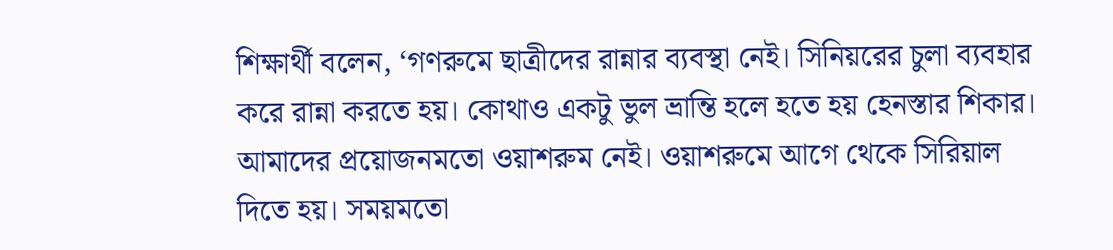শিক্ষার্থী বলেন, ‘গণরুমে ছাত্রীদের রান্নার ব্যবস্থা নেই। সিনিয়রের চুলা ব্যবহার করে রান্না করতে হয়। কোথাও একটু ভুল ভ্রান্তি হলে হতে হয় হেনস্তার শিকার। আমাদের প্রয়োজনমতো ওয়াশরুম নেই। ওয়াশরুমে আগে থেকে সিরিয়াল দিতে হয়। সময়মতো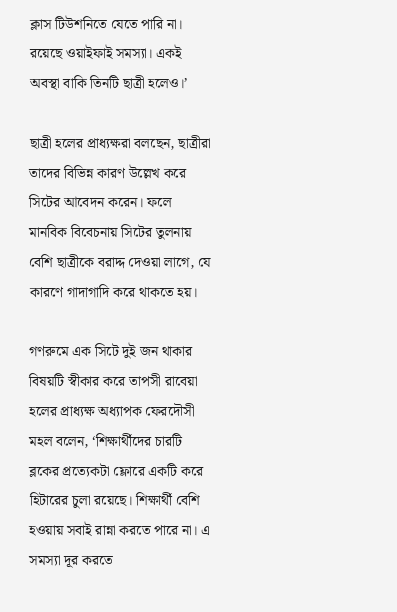ক্লাস টিউশনিতে যেতে পারি না। রয়েছে ওয়াইফাই সমস্যা। একই অবস্থা বাকি তিনটি ছাত্রী হলেও।’

ছাত্রী হলের প্রাধ্যক্ষরা বলছেন, ছাত্রীরা তাদের বিভিন্ন কারণ উল্লেখ করে সিটের আবেদন করেন। ফলে মানবিক বিবেচনায় সিটের তুলনায় বেশি ছাত্রীকে বরাদ্দ দেওয়া লাগে, যে কারণে গাদাগাদি করে থাকতে হয়।

গণরুমে এক সিটে দুই জন থাকার বিষয়টি স্বীকার করে তাপসী রাবেয়া হলের প্রাধ্যক্ষ অধ্যাপক ফেরদৌসী মহল বলেন, ‘শিক্ষার্থীদের চারটি ব্লকের প্রত্যেকটা ফ্লোরে একটি করে হিটারের চুলা রয়েছে। শিক্ষার্থী বেশি হওয়ায় সবাই রান্না করতে পারে না। এ সমস্যা দূর করতে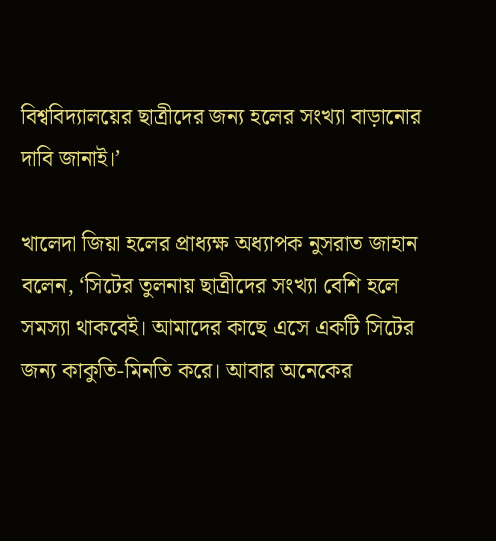বিশ্ববিদ্যালয়ের ছাত্রীদের জন্য হলের সংখ্যা বাড়ানোর দাবি জানাই।’

খালেদা জিয়া হলের প্রাধ্যক্ষ অধ্যাপক নুসরাত জাহান বলেন, ‘সিটের তুলনায় ছাত্রীদের সংখ্যা বেশি হলে সমস্যা থাকবেই। আমাদের কাছে এসে একটি সিটের জন্য কাকুতি-মিনতি করে। আবার অনেকের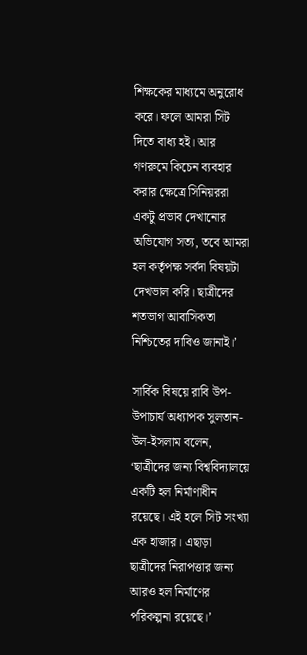শিক্ষকের মাধ্যমে অনুরোধ করে। ফলে আমরা সিট দিতে বাধ্য হই। আর গণরুমে কিচেন ব্যবহার করার ক্ষেত্রে সিনিয়ররা একটু প্রভাব দেখানোর অভিযোগ সত্য, তবে আমরা হল কর্তৃপক্ষ সর্বদা বিষয়টা দেখভাল করি। ছাত্রীদের শতভাগ আবাসিকতা নিশ্চিতের দাবিও জানাই।’

সার্বিক বিষয়ে রাবি উপ-উপাচার্য অধ্যাপক সুলতান-উল-ইসলাম বলেন, ‘ছাত্রীদের জন্য বিশ্ববিদ্যালয়ে একটি হল নির্মাণাধীন রয়েছে। এই হলে সিট সংখ্যা এক হাজার। এছাড়া ছাত্রীদের নিরাপত্তার জন্য আরও হল নির্মাণের পরিকল্পনা রয়েছে।’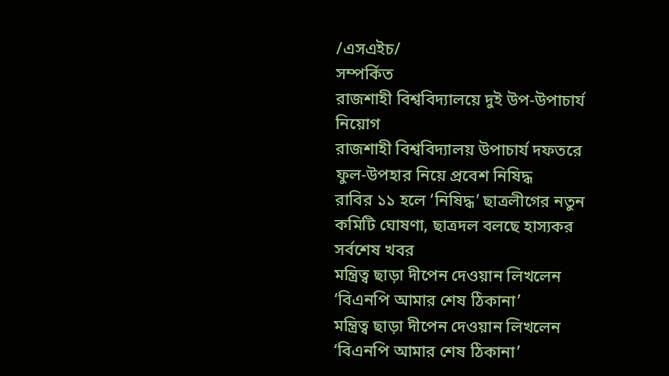/এসএইচ/
সম্পর্কিত
রাজশাহী বিশ্ববিদ্যালয়ে দুই উপ-উপাচার্য নিয়োগ
রাজশাহী বিশ্ববিদ্যালয় উপাচার্য দফতরে ফুল-উপহার নিয়ে প্রবেশ নিষিদ্ধ
রাবির ১১ হলে ‘নিষিদ্ধ’ ছাত্রলীগের নতুন কমিটি ঘোষণা, ছাত্রদল বলছে হাস্যকর
সর্বশেষ খবর
মন্ত্রিত্ব ছাড়া দীপেন দেওয়ান লিখলেন ‘বিএনপি আমার শেষ ঠিকানা’
মন্ত্রিত্ব ছাড়া দীপেন দেওয়ান লিখলেন ‘বিএনপি আমার শেষ ঠিকানা’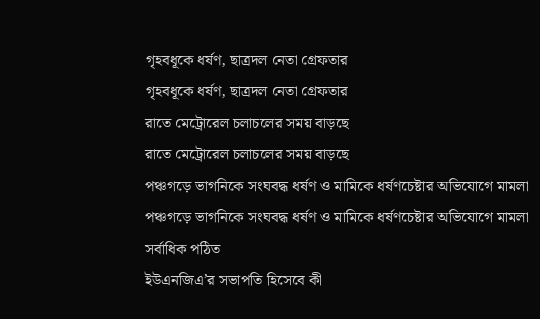গৃহবধূকে ধর্ষণ, ছাত্রদল নেতা গ্রেফতার
গৃহবধূকে ধর্ষণ, ছাত্রদল নেতা গ্রেফতার
রাতে মেট্রোরেল চলাচলের সময় বাড়ছে
রাতে মেট্রোরেল চলাচলের সময় বাড়ছে
পঞ্চগড়ে ভাগনিকে সংঘবদ্ধ ধর্ষণ ও মামিকে ধর্ষণচেষ্টার অভিযোগে মামলা
পঞ্চগড়ে ভাগনিকে সংঘবদ্ধ ধর্ষণ ও মামিকে ধর্ষণচেষ্টার অভিযোগে মামলা
সর্বাধিক পঠিত
ইউএনজিএ’র সভাপতি হিসেবে কী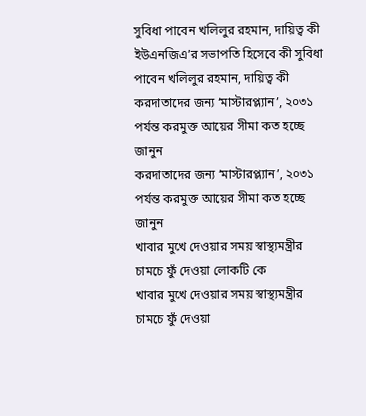সুবিধা পাবেন খলিলুর রহমান, দায়িত্ব কী
ইউএনজিএ’র সভাপতি হিসেবে কী সুবিধা পাবেন খলিলুর রহমান, দায়িত্ব কী
করদাতাদের জন্য ‘মাস্টারপ্ল্যান’, ২০৩১ পর্যন্ত করমুক্ত আয়ের সীমা কত হচ্ছে জানুন
করদাতাদের জন্য ‘মাস্টারপ্ল্যান’, ২০৩১ পর্যন্ত করমুক্ত আয়ের সীমা কত হচ্ছে জানুন
খাবার মুখে দেওয়ার সময় স্বাস্থ্যমন্ত্রীর চামচে ফুঁ দেওয়া লোকটি কে
খাবার মুখে দেওয়ার সময় স্বাস্থ্যমন্ত্রীর চামচে ফুঁ দেওয়া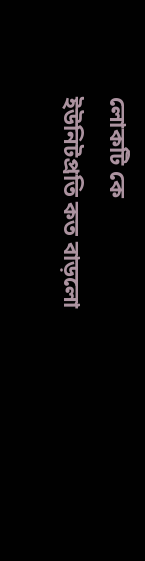লোকটি কে
ইউনিটপ্রতি কত বাড়লো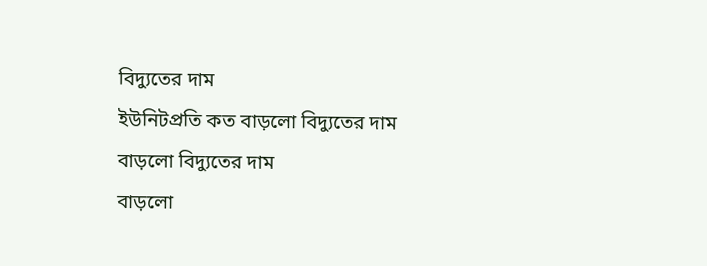বিদ্যুতের দাম
ইউনিটপ্রতি কত বাড়লো বিদ্যুতের দাম
বাড়লো বিদ্যুতের দাম
বাড়লো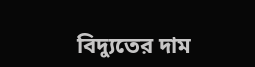বিদ্যুতের দাম